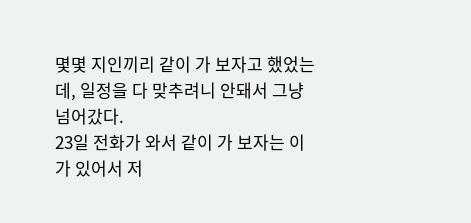몇몇 지인끼리 같이 가 보자고 했었는데, 일정을 다 맞추려니 안돼서 그냥 넘어갔다.
23일 전화가 와서 같이 가 보자는 이가 있어서 저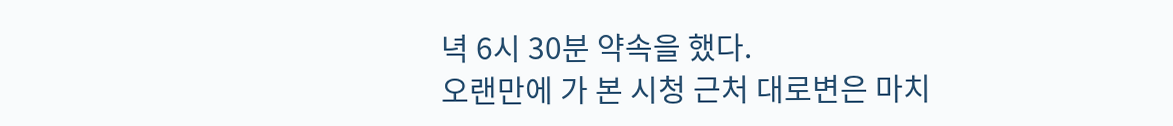녁 6시 30분 약속을 했다.
오랜만에 가 본 시청 근처 대로변은 마치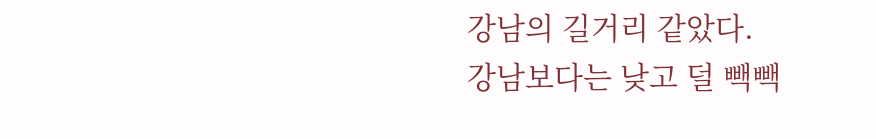강남의 길거리 같았다.
강남보다는 낮고 덜 빽빽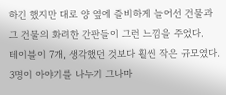하긴 했지만 대로 양 옆에 즐비하게 늘어선 건물과 그 건물의 화려한 간판들이 그런 느낌을 주었다.
테이블이 7개, 생각했던 것보다 휠씬 작은 규모였다.
3명이 아야기를 나누기 그나마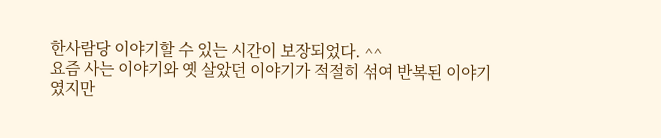한사람당 이야기할 수 있는 시간이 보장되었다. ^^
요즘 사는 이야기와 옛 살았던 이야기가 적절히 섞여 반복된 이야기였지만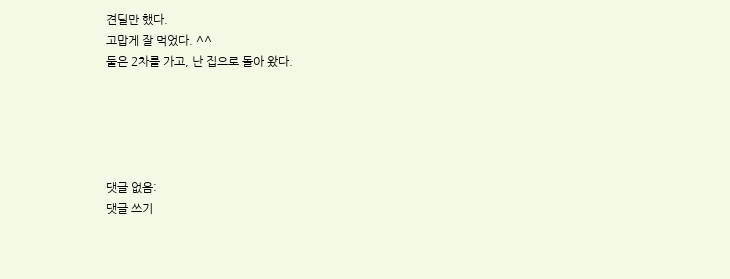견딜만 했다.
고맙게 잘 먹었다. ^^
둘은 2차를 가고, 난 집으로 돌아 왔다.





댓글 없음:
댓글 쓰기